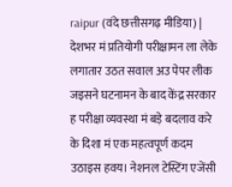raipur (वंदे छत्तीसगढ़ मीडिया) | देशभर मं प्रतियोगी परीक्षामन ला लेके लगातार उठत सवाल अउ पेपर लीक जइसने घटनामन के बाद केंद्र सरकार ह परीक्षा व्यवस्था मं बड़े बदलाव करे के दिशा मं एक महत्वपूर्ण कदम उठाइस हवय। नेशनल टेस्टिंग एजेंसी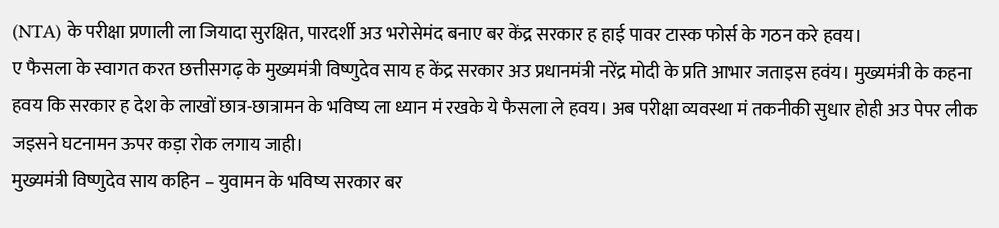(NTA) के परीक्षा प्रणाली ला जियादा सुरक्षित, पारदर्शी अउ भरोसेमंद बनाए बर केंद्र सरकार ह हाई पावर टास्क फोर्स के गठन करे हवय।
ए फैसला के स्वागत करत छत्तीसगढ़ के मुख्यमंत्री विष्णुदेव साय ह केंद्र सरकार अउ प्रधानमंत्री नरेंद्र मोदी के प्रति आभार जताइस हवंय। मुख्यमंत्री के कहना हवय कि सरकार ह देश के लाखों छात्र-छात्रामन के भविष्य ला ध्यान मं रखके ये फैसला ले हवय। अब परीक्षा व्यवस्था मं तकनीकी सुधार होही अउ पेपर लीक जइसने घटनामन ऊपर कड़ा रोक लगाय जाही।
मुख्यमंत्री विष्णुदेव साय कहिन – युवामन के भविष्य सरकार बर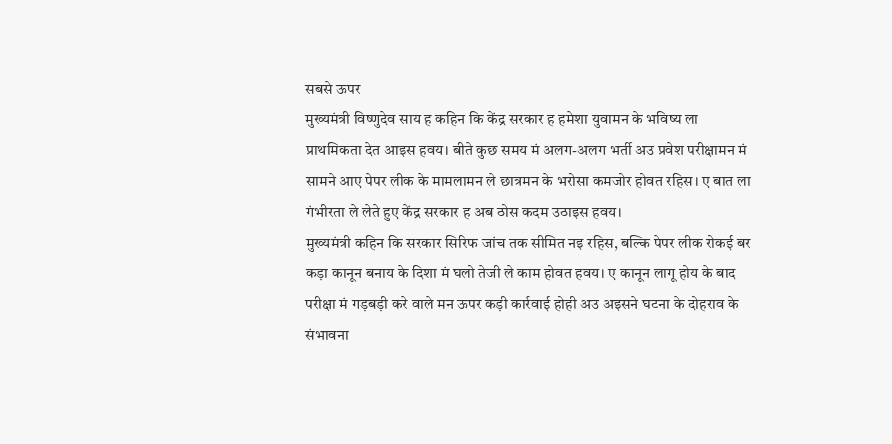सबसे ऊपर
मुख्यमंत्री विष्णुदेव साय ह कहिन कि केंद्र सरकार ह हमेशा युवामन के भविष्य ला प्राथमिकता देत आइस हवय। बीते कुछ समय मं अलग-अलग भर्ती अउ प्रवेश परीक्षामन मं सामने आए पेपर लीक के मामलामन ले छात्रमन के भरोसा कमजोर होवत रहिस। ए बात ला गंभीरता ले लेते हुए केंद्र सरकार ह अब ठोस कदम उठाइस हवय।
मुख्यमंत्री कहिन कि सरकार सिरिफ जांच तक सीमित नइ रहिस, बल्कि पेपर लीक रोकई बर कड़ा कानून बनाय के दिशा मं घलो तेजी ले काम होवत हवय। ए कानून लागू होय के बाद परीक्षा मं गड़बड़ी करे वाले मन ऊपर कड़ी कार्रवाई होही अउ अइसने घटना के दोहराव के संभावना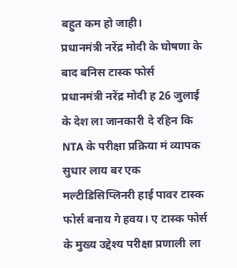बहुत कम हो जाही।
प्रधानमंत्री नरेंद्र मोदी के घोषणा के बाद बनिस टास्क फोर्स
प्रधानमंत्री नरेंद्र मोदी ह 26 जुलाई के देश ला जानकारी दे रहिन कि NTA के परीक्षा प्रक्रिया मं व्यापक सुधार लाय बर एक मल्टीडिसिप्लिनरी हाई पावर टास्क फोर्स बनाय गे हवय। ए टास्क फोर्स के मुख्य उद्देश्य परीक्षा प्रणाली ला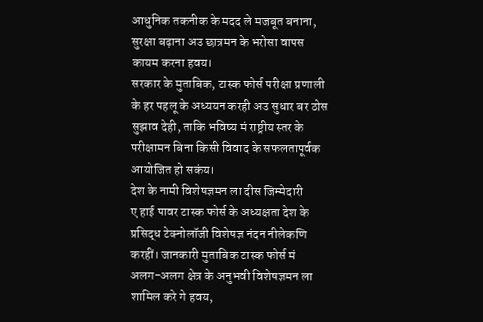आधुनिक तकनीक के मदद ले मजबूत बनाना, सुरक्षा बढ़ाना अउ छात्रमन के भरोसा वापस कायम करना हवय।
सरकार के मुताबिक, टास्क फोर्स परीक्षा प्रणाली के हर पहलू के अध्ययन करही अउ सुधार बर ठोस सुझाव देही, ताकि भविष्य मं राष्ट्रीय स्तर के परीक्षामन बिना किसी विवाद के सफलतापूर्वक आयोजित हो सकंय।
देश के नामी विशेषज्ञमन ला दीस जिम्मेदारी
ए हाई पावर टास्क फोर्स के अध्यक्षता देश के प्रसिद्ध टेक्नोलॉजी विशेषज्ञ नंदन नीलेकणि करहीं। जानकारी मुताबिक टास्क फोर्स मं अलग-अलग क्षेत्र के अनुभवी विशेषज्ञमन ला शामिल करे गे हवय,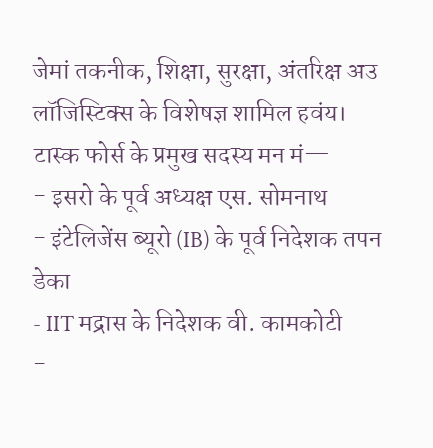जेमां तकनीक, शिक्षा, सुरक्षा, अंतरिक्ष अउ लॉजिस्टिक्स के विशेषज्ञ शामिल हवंय।
टास्क फोर्स के प्रमुख सदस्य मन मं—
- इसरो के पूर्व अध्यक्ष एस. सोमनाथ
- इंटेलिजेंस ब्यूरो (IB) के पूर्व निदेशक तपन डेका
- IIT मद्रास के निदेशक वी. कामकोटी
-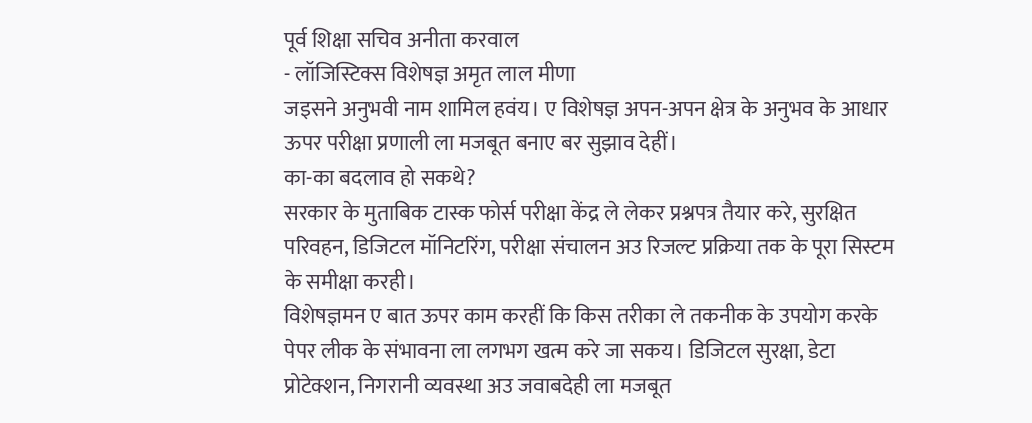पूर्व शिक्षा सचिव अनीता करवाल
- लॉजिस्टिक्स विशेषज्ञ अमृत लाल मीणा
जइसने अनुभवी नाम शामिल हवंय। ए विशेषज्ञ अपन-अपन क्षेत्र के अनुभव के आधार ऊपर परीक्षा प्रणाली ला मजबूत बनाए बर सुझाव देहीं।
का-का बदलाव हो सकथे?
सरकार के मुताबिक टास्क फोर्स परीक्षा केंद्र ले लेकर प्रश्नपत्र तैयार करे, सुरक्षित परिवहन, डिजिटल मॉनिटरिंग, परीक्षा संचालन अउ रिजल्ट प्रक्रिया तक के पूरा सिस्टम के समीक्षा करही।
विशेषज्ञमन ए बात ऊपर काम करहीं कि किस तरीका ले तकनीक के उपयोग करके पेपर लीक के संभावना ला लगभग खत्म करे जा सकय। डिजिटल सुरक्षा, डेटा प्रोटेक्शन, निगरानी व्यवस्था अउ जवाबदेही ला मजबूत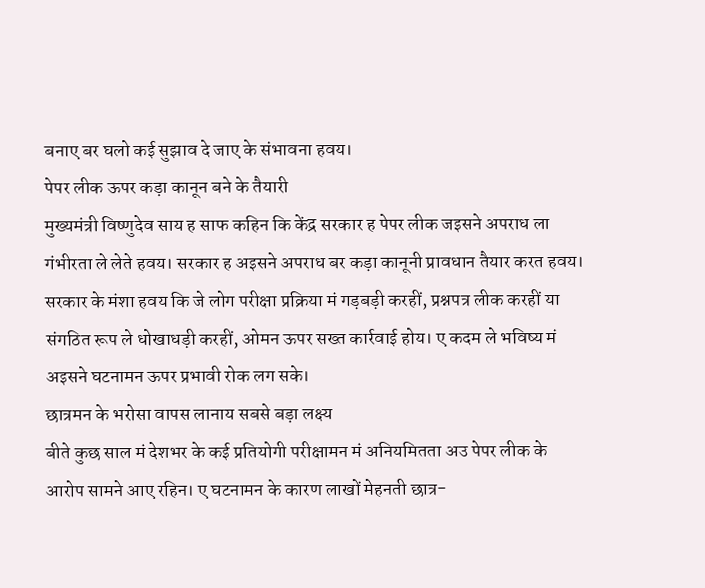बनाए बर घलो कई सुझाव दे जाए के संभावना हवय।
पेपर लीक ऊपर कड़ा कानून बने के तैयारी
मुख्यमंत्री विष्णुदेव साय ह साफ कहिन कि केंद्र सरकार ह पेपर लीक जइसने अपराध ला गंभीरता ले लेते हवय। सरकार ह अइसने अपराध बर कड़ा कानूनी प्रावधान तैयार करत हवय।
सरकार के मंशा हवय कि जे लोग परीक्षा प्रक्रिया मं गड़बड़ी करहीं, प्रश्नपत्र लीक करहीं या संगठित रूप ले धोखाधड़ी करहीं, ओमन ऊपर सख्त कार्रवाई होय। ए कदम ले भविष्य मं अइसने घटनामन ऊपर प्रभावी रोक लग सके।
छात्रमन के भरोसा वापस लानाय सबसे बड़ा लक्ष्य
बीते कुछ साल मं देशभर के कई प्रतियोगी परीक्षामन मं अनियमितता अउ पेपर लीक के आरोप सामने आए रहिन। ए घटनामन के कारण लाखों मेहनती छात्र-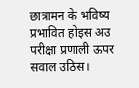छात्रामन के भविष्य प्रभावित होइस अउ परीक्षा प्रणाली ऊपर सवाल उठिस।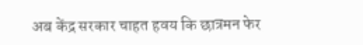अब केंद्र सरकार चाहत हवय कि छात्रमन फेर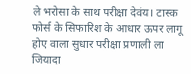ले भरोसा के साथ परीक्षा देवंय। टास्क फोर्स के सिफारिश के आधार ऊपर लागू होए वाला सुधार परीक्षा प्रणाली ला जियादा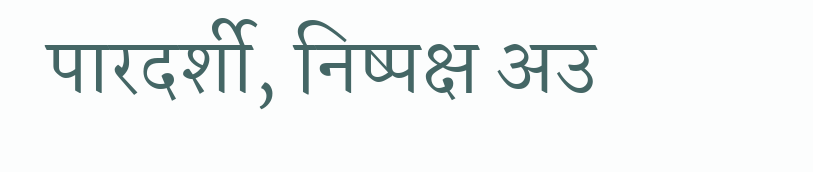पारदर्शी, निष्पक्ष अउ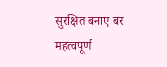सुरक्षित बनाए बर महत्वपूर्ण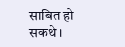साबित हो सकथे।